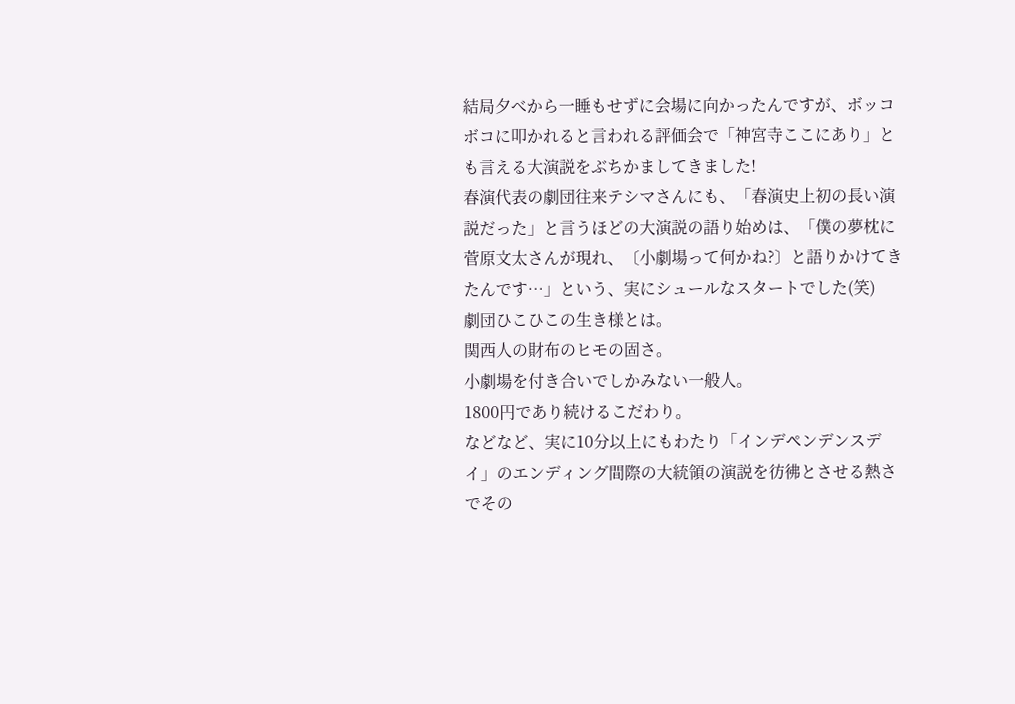結局夕べから一睡もせずに会場に向かったんですが、ボッコボコに叩かれると言われる評価会で「神宮寺ここにあり」とも言える大演説をぶちかましてきました!
春演代表の劇団往来テシマさんにも、「春演史上初の長い演説だった」と言うほどの大演説の語り始めは、「僕の夢枕に菅原文太さんが現れ、〔小劇場って何かね?〕と語りかけてきたんです…」という、実にシュールなスタートでした(笑)
劇団ひこひこの生き様とは。
関西人の財布のヒモの固さ。
小劇場を付き合いでしかみない一般人。
1800円であり続けるこだわり。
などなど、実に10分以上にもわたり「インデペンデンスデイ」のエンディング間際の大統領の演説を彷彿とさせる熱さでその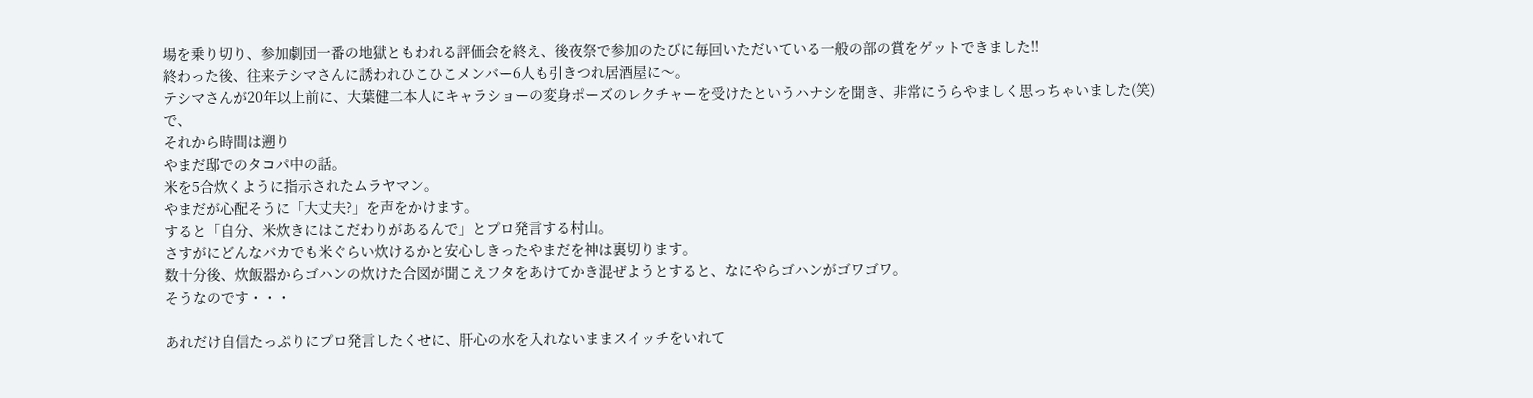場を乗り切り、参加劇団一番の地獄ともわれる評価会を終え、後夜祭で参加のたびに毎回いただいている一般の部の賞をゲットできました!!
終わった後、往来テシマさんに誘われひこひこメンバー6人も引きつれ居酒屋に〜。
テシマさんが20年以上前に、大葉健二本人にキャラショーの変身ポーズのレクチャーを受けたというハナシを聞き、非常にうらやましく思っちゃいました(笑)
で、
それから時間は遡り
やまだ邸でのタコパ中の話。
米を5合炊くように指示されたムラヤマン。
やまだが心配そうに「大丈夫?」を声をかけます。
すると「自分、米炊きにはこだわりがあるんで」とプロ発言する村山。
さすがにどんなバカでも米ぐらい炊けるかと安心しきったやまだを神は裏切ります。
数十分後、炊飯器からゴハンの炊けた合図が聞こえフタをあけてかき混ぜようとすると、なにやらゴハンがゴワゴワ。
そうなのです・・・

あれだけ自信たっぷりにプロ発言したくせに、肝心の水を入れないままスイッチをいれて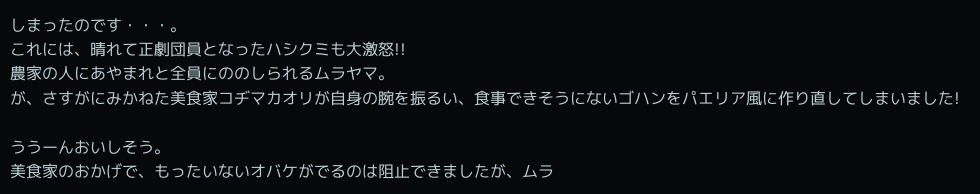しまったのです・・・。
これには、晴れて正劇団員となったハシクミも大激怒!!
農家の人にあやまれと全員にののしられるムラヤマ。
が、さすがにみかねた美食家コヂマカオリが自身の腕を振るい、食事できそうにないゴハンをパエリア風に作り直してしまいました!

ううーんおいしそう。
美食家のおかげで、もったいないオバケがでるのは阻止できましたが、ムラ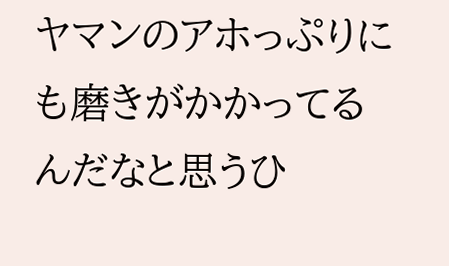ヤマンのアホっぷりにも磨きがかかってるんだなと思うひ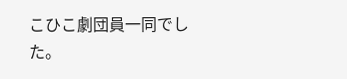こひこ劇団員一同でした。